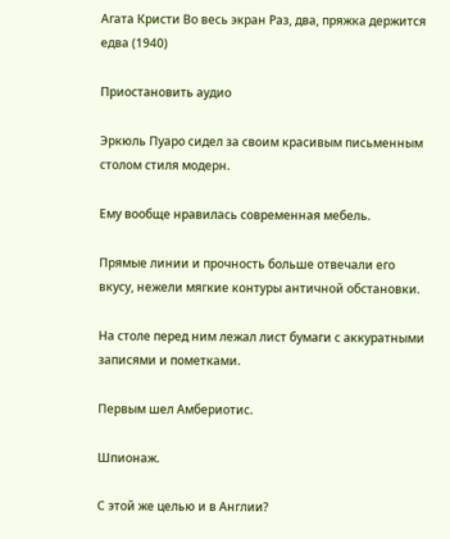Агата Кристи Во весь экран Раз, два, пряжка держится едва (1940)

Приостановить аудио

Эркюль Пуаро сидел за своим красивым письменным столом стиля модерн.

Ему вообще нравилась современная мебель.

Прямые линии и прочность больше отвечали его вкусу, нежели мягкие контуры античной обстановки.

На столе перед ним лежал лист бумаги с аккуратными записями и пометками.

Первым шел Амбериотис.

Шпионаж.

С этой же целью и в Англии?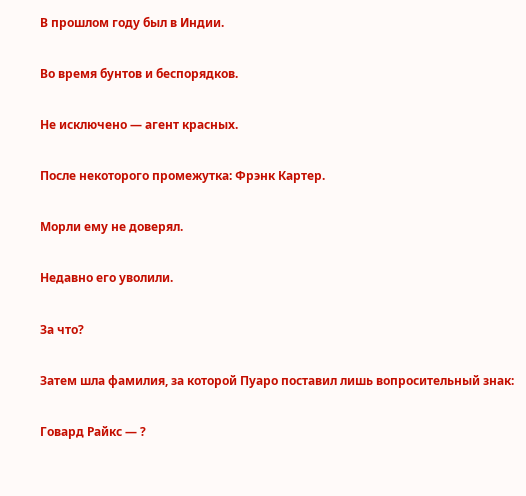В прошлом году был в Индии.

Во время бунтов и беспорядков.

Не исключено — агент красных.

После некоторого промежутка: Фрэнк Картер.

Морли ему не доверял.

Недавно его уволили.

За что?

Затем шла фамилия, за которой Пуаро поставил лишь вопросительный знак:

Говард Райкс — ?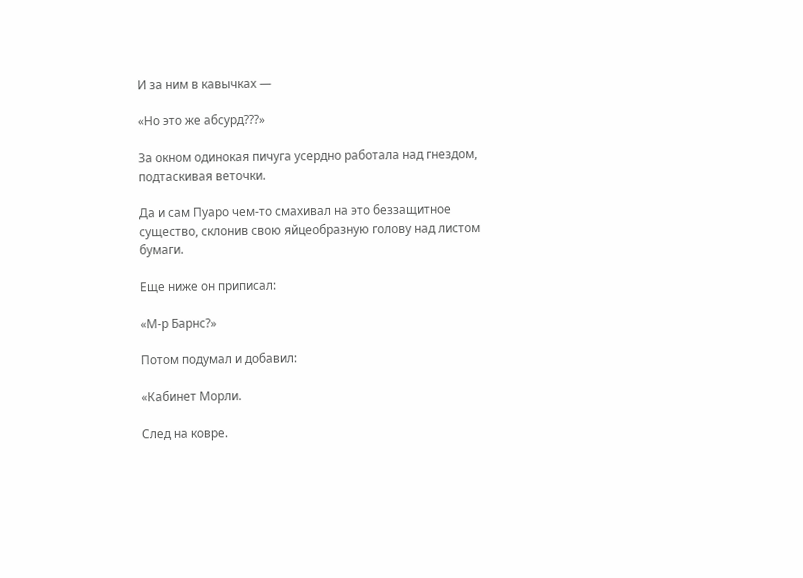И за ним в кавычках —

«Но это же абсурд???»

За окном одинокая пичуга усердно работала над гнездом, подтаскивая веточки.

Да и сам Пуаро чем-то смахивал на это беззащитное существо, склонив свою яйцеобразную голову над листом бумаги.

Еще ниже он приписал:

«М-р Барнс?»

Потом подумал и добавил:

«Кабинет Морли.

След на ковре.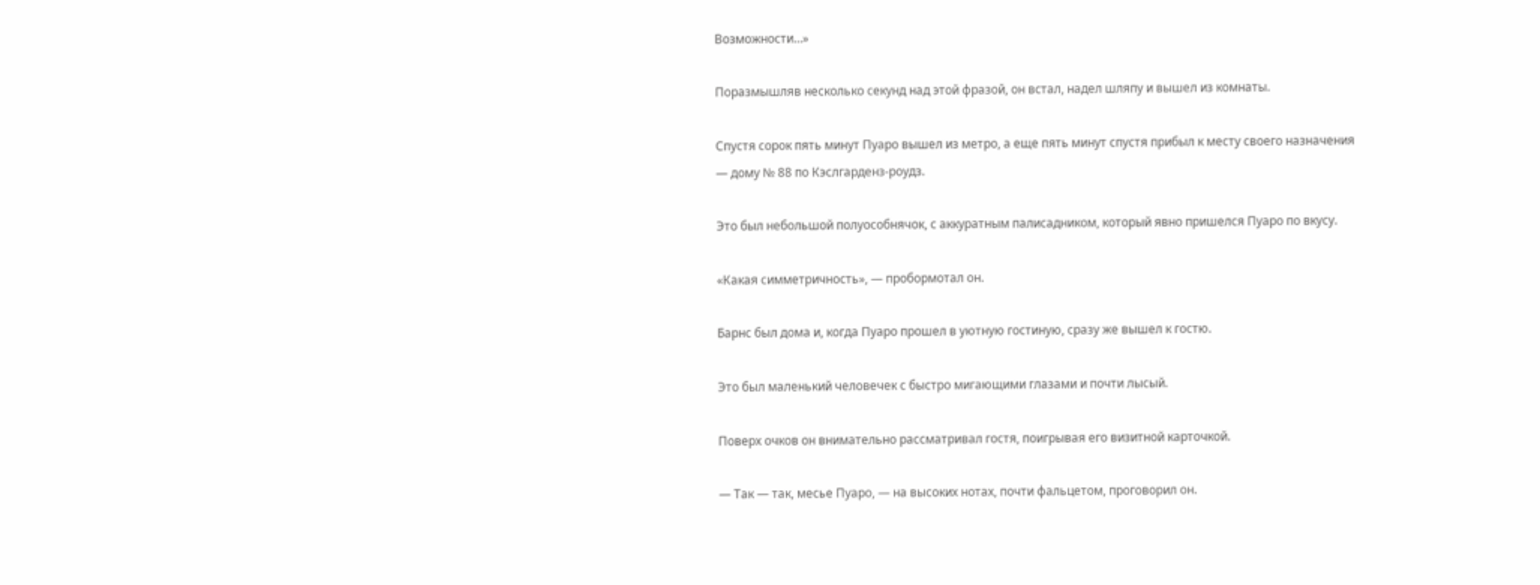Возможности…»

Поразмышляв несколько секунд над этой фразой, он встал, надел шляпу и вышел из комнаты.

Спустя сорок пять минут Пуаро вышел из метро, а еще пять минут спустя прибыл к месту своего назначения — дому № 88 по Кэслгарденз-роудз.

Это был небольшой полуособнячок, с аккуратным палисадником, который явно пришелся Пуаро по вкусу.

«Какая симметричность», — пробормотал он.

Барнс был дома и, когда Пуаро прошел в уютную гостиную, сразу же вышел к гостю.

Это был маленький человечек с быстро мигающими глазами и почти лысый.

Поверх очков он внимательно рассматривал гостя, поигрывая его визитной карточкой.

— Так — так, месье Пуаро, — на высоких нотах, почти фальцетом, проговорил он.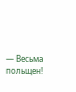— Весьма польщен!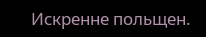Искренне польщен.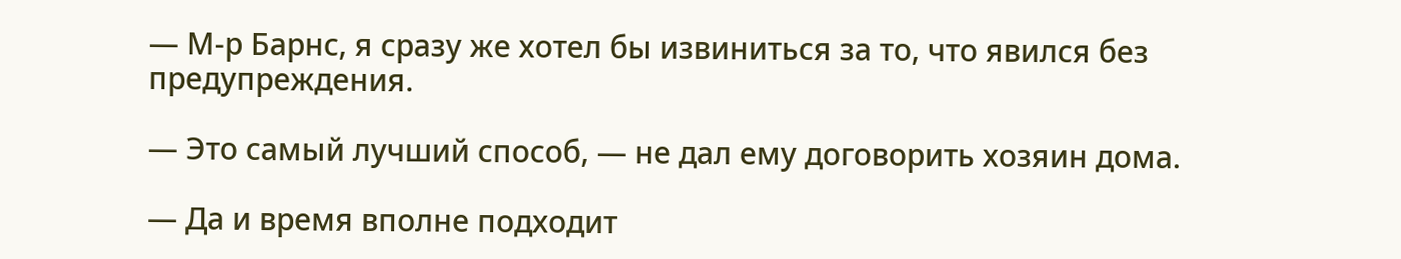— М-р Барнс, я сразу же хотел бы извиниться за то, что явился без предупреждения.

— Это самый лучший способ, — не дал ему договорить хозяин дома.

— Да и время вполне подходит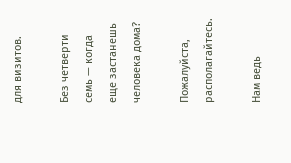для визитов.

Без четверти семь — когда еще застанешь человека дома?

Пожалуйста, располагайтесь.

Нам ведь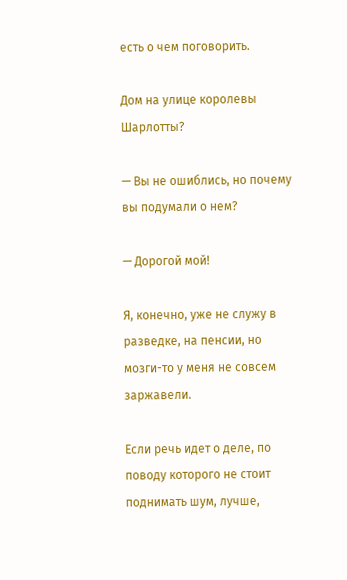есть о чем поговорить.

Дом на улице королевы Шарлотты?

— Вы не ошиблись, но почему вы подумали о нем?

— Дорогой мой!

Я, конечно, уже не служу в разведке, на пенсии, но мозги-то у меня не совсем заржавели.

Если речь идет о деле, по поводу которого не стоит поднимать шум, лучше,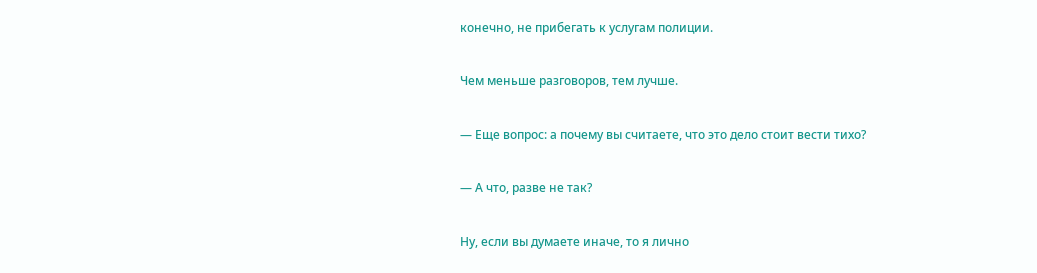конечно, не прибегать к услугам полиции.

Чем меньше разговоров, тем лучше.

— Еще вопрос: а почему вы считаете, что это дело стоит вести тихо?

— А что, разве не так?

Ну, если вы думаете иначе, то я лично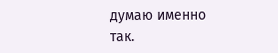думаю именно так.